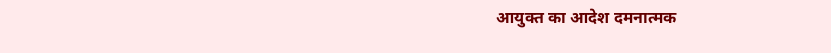आयुक्त का आदेश दमनात्मक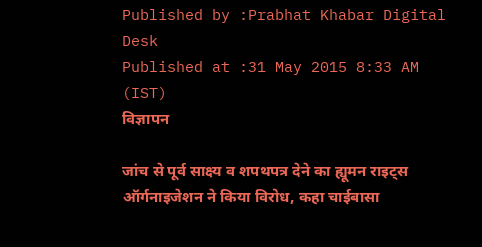Published by :Prabhat Khabar Digital Desk
Published at :31 May 2015 8:33 AM (IST)
विज्ञापन

जांच से पूर्व साक्ष्य व शपथपत्र देने का ह्यूमन राइट्स ऑर्गनाइजेशन ने किया विरोध, कहा चाईबासा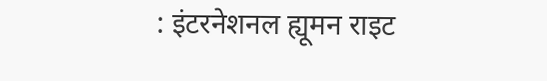: इंटरनेशनल ह्यूमन राइट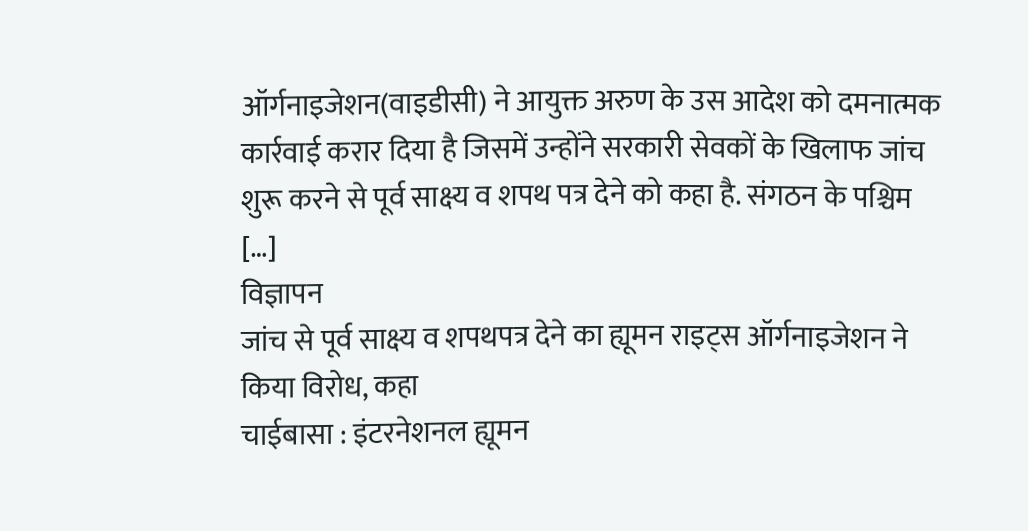ऑर्गनाइजेशन(वाइडीसी) ने आयुक्त अरुण के उस आदेश को दमनात्मक कार्रवाई करार दिया है जिसमें उन्होंने सरकारी सेवकों के खिलाफ जांच शुरू करने से पूर्व साक्ष्य व शपथ पत्र देने को कहा है. संगठन के पश्चिम […]
विज्ञापन
जांच से पूर्व साक्ष्य व शपथपत्र देने का ह्यूमन राइट्स ऑर्गनाइजेशन ने किया विरोध, कहा
चाईबासा : इंटरनेशनल ह्यूमन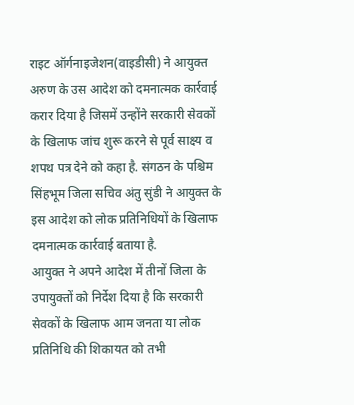राइट ऑर्गनाइजेशन(वाइडीसी) ने आयुक्त अरुण के उस आदेश को दमनात्मक कार्रवाई करार दिया है जिसमें उन्होंने सरकारी सेवकों के खिलाफ जांच शुरू करने से पूर्व साक्ष्य व शपथ पत्र देने को कहा है. संगठन के पश्चिम सिंहभूम जिला सचिव अंतु सुंडी ने आयुक्त के इस आदेश को लोक प्रतिनिधियों के खिलाफ दमनात्मक कार्रवाई बताया है.
आयुक्त ने अपने आदेश में तीनों जिला के उपायुक्तों को निर्देश दिया है कि सरकारी सेवकों के खिलाफ आम जनता या लोक प्रतिनिधि की शिकायत को तभी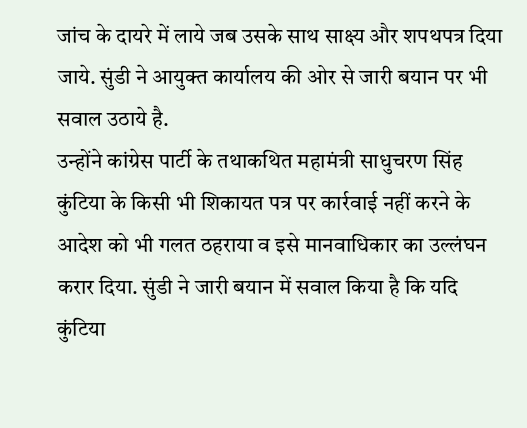जांच के दायरे में लाये जब उसके साथ साक्ष्य और शपथपत्र दिया जाये. सुंडी ने आयुक्त कार्यालय की ओर से जारी बयान पर भी सवाल उठाये है.
उन्होंने कांग्रेस पार्टी के तथाकथित महामंत्री साधुचरण सिंह कुंटिया के किसी भी शिकायत पत्र पर कार्रवाई नहीं करने के आदेश को भी गलत ठहराया व इसे मानवाधिकार का उल्लंघन करार दिया. सुंडी ने जारी बयान में सवाल किया है कि यदि कुंटिया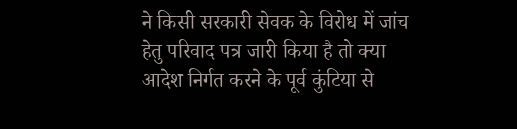ने किसी सरकारी सेवक के विरोध में जांच हेतु परिवाद पत्र जारी किया है तो क्या आदेश निर्गत करने के पूर्व कुंटिया से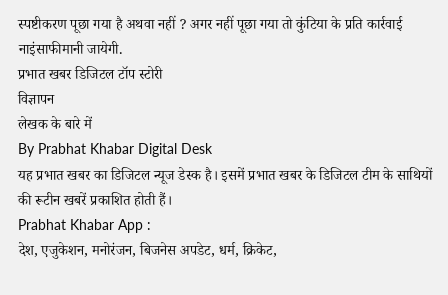स्पष्टीकरण पूछा गया है अथवा नहीं ? अगर नहीं पूछा गया तो कुंटिया के प्रति कार्रवाई नाइंसाफीमानी जायेगी.
प्रभात खबर डिजिटल टॉप स्टोरी
विज्ञापन
लेखक के बारे में
By Prabhat Khabar Digital Desk
यह प्रभात खबर का डिजिटल न्यूज डेस्क है। इसमें प्रभात खबर के डिजिटल टीम के साथियों की रूटीन खबरें प्रकाशित होती हैं।
Prabhat Khabar App :
देश, एजुकेशन, मनोरंजन, बिजनेस अपडेट, धर्म, क्रिकेट,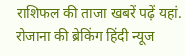राशिफल की ताजा खबरें पढ़ें यहां. रोजाना की ब्रेकिंग हिंदी न्यूज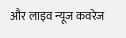और लाइव न्यूज कवरेज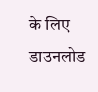के लिए डाउनलोड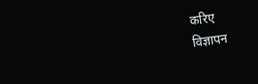करिए
विज्ञापन